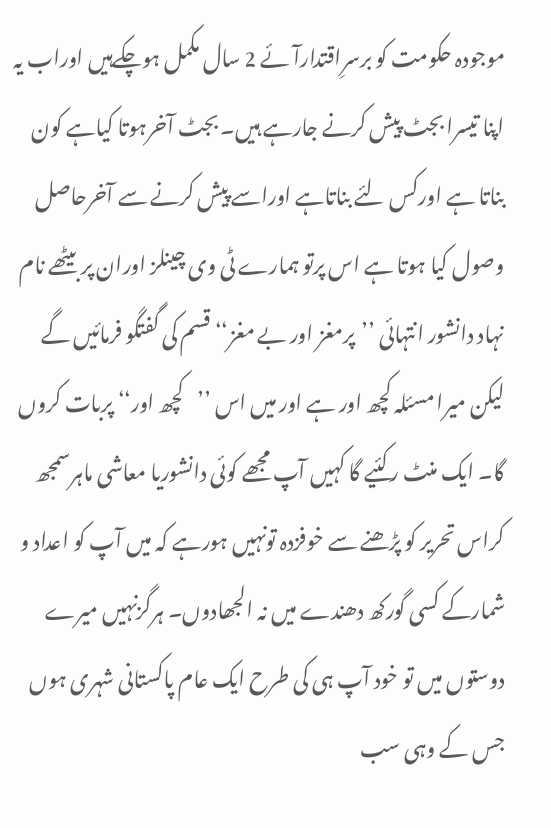موجودہ حکومت کو برسرِاقتدارآئے 2 سال مکمل ہوچکےہیں اوراب یہ اپنا تیسرا بجٹ پیش کرنے جارہے ہیں۔ بجٹ آخرہوتا کیاہے کون بناتا ہے اورکس لئے بناتاہے اوراسے پیش کرنے سے آخرحاصل وصول کیا ہوتا ہے اس پرتو ہمارے ٹی وی چینلز اوران پر بیٹھے نام نہاد دانشور انتہائی ’’پرمغز اور بے مغز‘‘ قسم کی گفتگو فرمائیں گے لیکن میرا مسئلہ کچھ اور ہے اور میں اس ’’کچھ اور‘‘ پربات کروں گا۔ ایک منٹ رکئیے گا کہیں آپ مجھے کوئی دانشوریا معاشی ماہرسمجھ کراس تحریر کو پڑھنے سے خوفزدہ تونہیں ہورہے کہ میں آپ کو اعداد و شمارکے کسی گورکھ دھندے میں نہ الجھادوں۔ ہرگزنہیں میرے دوستوں میں تو خود آپ ہی کی طرح ایک عام پاکستانی شہری ہوں جس کے وہی سب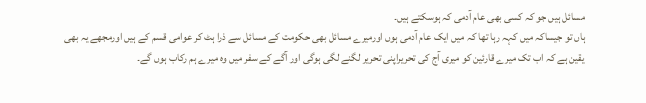مسائل ہیں جو کہ کسی بھی عام آدمی کہ ہوسکتے ہیں۔
ہاں تو جیساکہ میں کہہ رہا تھا کہ میں ایک عام آدمی ہوں اورمیرے مسائل بھی حکومت کے مسائل سے ذرا ہٹ کر عوامی قسم کے ہیں اورمجھے یہ بھی یقین ہے کہ اب تک میرے قارئین کو میری آج کی تحریراپنی تحریر لگنے لگی ہوگی اور آگے کے سفر میں وہ میرے ہم رکاب ہوں گے۔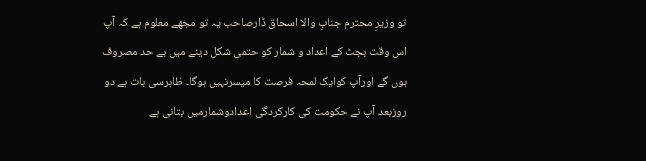تو وزیرِ محترم جنابِ والا اسحاق ڈارصاحب یہ تو مجھے معلوم ہے کہ آپ اس وقت بجٹ کے اعداد و شمار کو حتمی شکل دینے میں بے حد مصروف ہوں گے اورآپ کوایک لمحہ فرصت کا میسرنہیں ہوگا۔ ظاہرسی بات ہے دو روزبعد آپ نے حکومت کی کارکردگی اعدادوشمارمیں بتانی ہے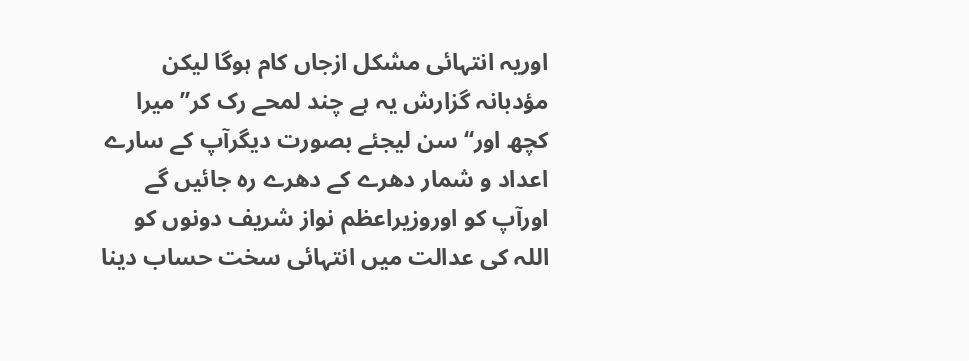اوریہ انتہائی مشکل ازجاں کام ہوگا لیکن مؤدبانہ گزارش یہ ہے چند لمحے رک کر’’میرا کچھ اور‘‘ سن لیجئے بصورت دیگرآپ کے سارے اعداد و شمار دھرے کے دھرے رہ جائیں گے اورآپ کو اوروزیراعظم نواز شریف دونوں کو اللہ کی عدالت میں انتہائی سخت حساب دینا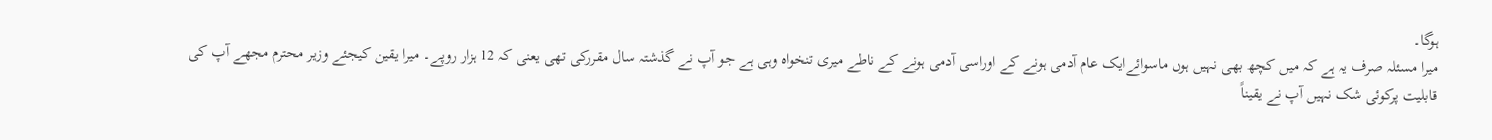ہوگا۔
میرا مسئلہ صرف یہ ہے کہ میں کچھ بھی نہیں ہوں ماسوائےایک عام آدمی ہونے کے اوراسی آدمی ہونے کے ناطے میری تنخواہ وہی ہے جو آپ نے گذشتہ سال مقررکی تھی یعنی کہ 12 ہزار روپے۔ میرا یقین کیجئے وزیر محترم مجھے آپ کی قابلیت پرکوئی شک نہیں آپ نے یقیناً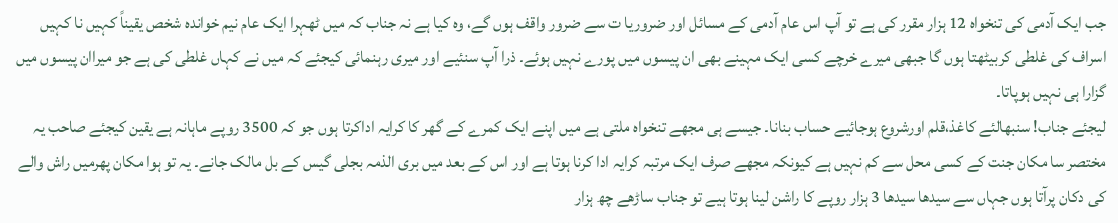جب ایک آدمی کی تنخواہ 12 ہزار مقرر کی ہے تو آپ اس عام آدمی کے مسائل اور ضروریا ت سے ضرور واقف ہوں گے، وہ کیا ہے نہ جناب کہ میں ٹھہرا ایک عام نیم خواندہ شخص یقیناً کہیں نا کہیں اسراف کی غلطی کربیٹھتا ہوں گا جبھی میرے خرچے کسی ایک مہینے بھی ان پیسوں میں پورے نہیں ہوئے۔ ذرا آپ سنئیے اور میری رہنمائی کیجئے کہ میں نے کہاں غلطی کی ہے جو میراان پیسوں میں گزارا ہی نہیں ہوپاتا۔
لیجئے جناب! سنبھالئے کاغذ،قلم اورشروع ہوجائیے حساب بنانا۔ جیسے ہی مجھے تنخواہ ملتی ہے میں اپنے ایک کمرے کے گھر کا کرایہ اداکرتا ہوں جو کہ 3500 روپے ماہانہ ہے یقین کیجئے صاحب یہ مختصر سا مکان جنت کے کسی محل سے کم نہیں ہے کیونکہ مجھے صرف ایک مرتبہ کرایہ ادا کرنا ہوتا ہے اور اس کے بعد میں بری الذمہ بجلی گیس کے بل مالک جانے۔ یہ تو ہوا مکان پھرمیں راش والے کی دکان پرآتا ہوں جہاں سے سیدھا سیدھا 3 ہزار روپے کا راشن لینا ہوتا ہیے تو جناب ساڑھے چھ ہزار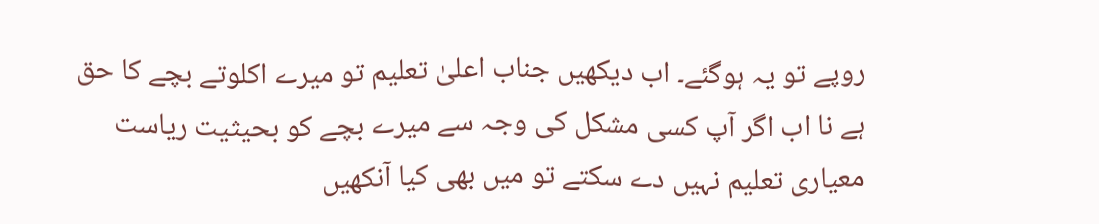روپے تو یہ ہوگئے۔ اب دیکھیں جناب اعلیٰ تعلیم تو میرے اکلوتے بچے کا حق ہے نا اب اگر آپ کسی مشکل کی وجہ سے میرے بچے کو بحیثیت ریاست معیاری تعلیم نہیں دے سکتے تو میں بھی کیا آنکھیں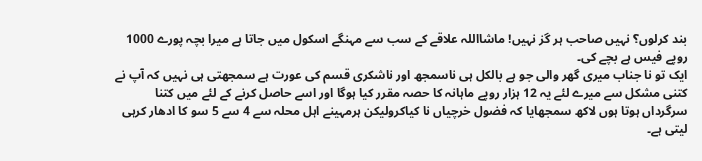بند کرلوں؟ نہیں صاحب ہر گز نہیں! ماشااللہ علاقے کے سب سے مہنگے اسکول میں جاتا ہے میرا بچہ پورے 1000 روپے فیس ہے بچے کی۔
ایک تو نا جناب میری گھر والی جو ہے بالکل ہی ناسمجھ اور ناشکری قسم کی عورت ہے سمجھتی ہی نہیں کہ آپ نے کتنی مشکل سے میرے لئے یہ 12 ہزار روپے ماہانہ کا حصہ مقرر کیا ہوگا اور اسے حاصل کرنے کے لئے میں کتنا سرگرداں ہوتا ہوں لاکھ سمجھایا کہ فضول خرچیاں نا کیاکرولیکن ہرمہینے اہل محلہ سے 4 سے 5 سو کا ادھار کرہی لیتی ہے۔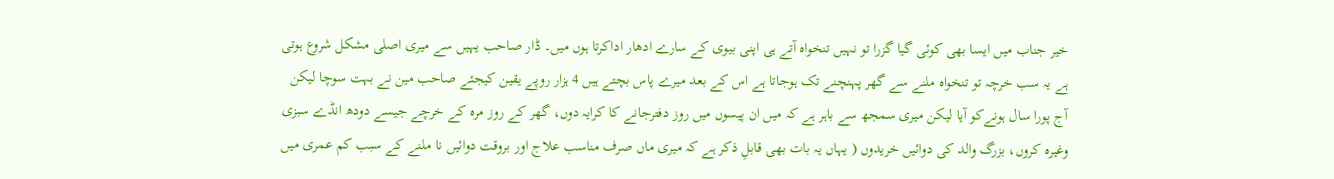خیر جناب میں ایسا بھی کوئی گیا گزرا تو نہیں تنخواہ آتے ہی اپنی بیوی کے سارے ادھار اداکرتا ہوں میں۔ ڈار صاحب یہیں سے میری اصلی مشکل شروع ہوتی ہے یہ سب خرچہ تو تنخواہ ملنے سے گھر پہنچنے تک ہوجاتا ہے اس کے بعد میرے پاس بچتے ہیں 4 ہزار روپے یقین کیجئے صاحب مین نے بہت سوچا لیکن آج پورا سال ہونےکو آیا لیکن میری سمجھ سے باہر ہے کہ میں ان پیسوں میں روز دفترجانے کا کرایہ دوں، گھر کے روز مرہ کے خرچے جیسے دودھ انڈے سبزی وغیرہ کروں، بزرگ والد کی دوائیں خریدوں ( یہاں یہ بات بھی قابلِ ذکر ہے کہ میری ماں صرف مناسب علاج اور بروقت دوائیں نا ملنے کے سبب کم عمری میں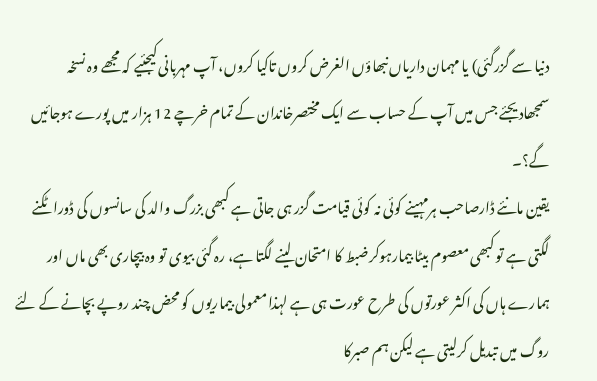دنیا سے گزرگئی) یا مہمان داریاں نبھاؤں الغرض کروں تاکیا کروں، آپ مہربانی کیجئیے کہ مجھے وہ نسخہ سمجھادیجئے جس میں آپ کے حساب سے ایک مختصرخاندان کے تمام خرچے 12 ہزار میں پورے ہوجائیں گے؟۔
یقین مانئے ڈارصاحب ہرمہینے کوئی نہ کوئی قیامت گزر ہی جاتی ہے کبھی بزرگ والد کی سانسوں کی ڈوراٹکنے لگتی ہے تو کبھی معصوم بیٹا بیمارہوکرضبط کا امتحان لینے لگتا ہے، رہ گئی بیوی تو وہ بیچاری بھی ماں اور ہمارے ہاں کی اکثر عورتوں کی طرح عورت ہی ہے لہذا معمولی بیماریوں کو محض چند روپے بچانے کے لئے روگ میں تبدیل کرلیتی ہے لیکن ہم صبرکا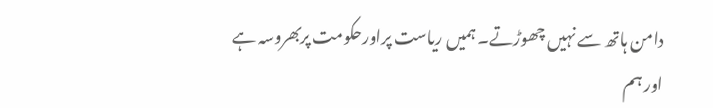دامن ہاتھ سے نہیں چھوڑتے۔ ہمیں ریاست پراورحکومت پربھروسہ ہے اور ہم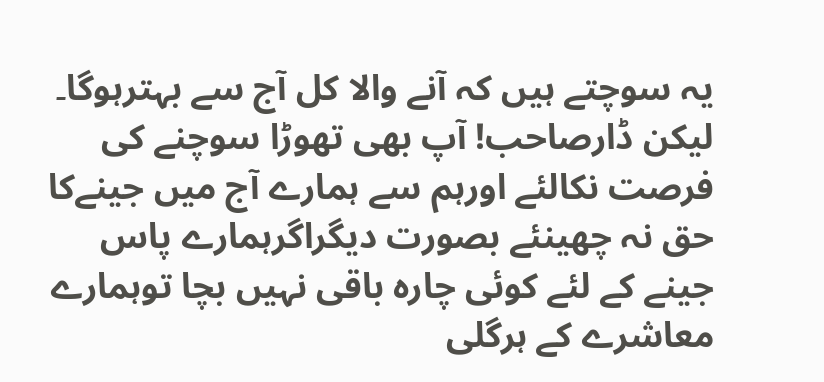یہ سوچتے ہیں کہ آنے والا کل آج سے بہترہوگا۔
لیکن ڈارصاحب! آپ بھی تھوڑا سوچنے کی فرصت نکالئے اورہم سے ہمارے آج میں جینےکا حق نہ چھینئے بصورت دیگراگرہمارے پاس جینے کے لئے کوئی چارہ باقی نہیں بچا توہمارے معاشرے کے ہرگلی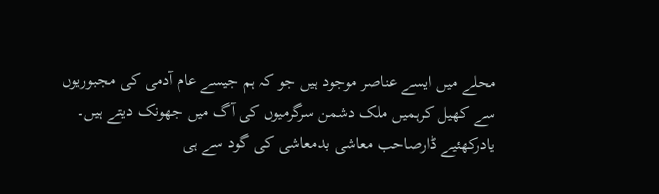محلے میں ایسے عناصر موجود ہیں جو کہ ہم جیسے عام آدمی کی مجبوریوں سے کھیل کرہمیں ملک دشمن سرگرمیوں کی آگ میں جھونک دیتے ہیں۔ یادرکھئیے ڈارصاحب معاشی بدمعاشی کی گود سے ہی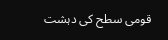قومی سطح کی دہشت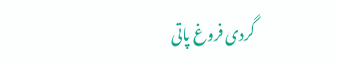گردی فروغ پاتی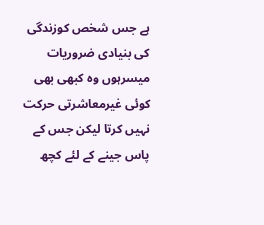ہے جس شخص کوزندگی کی بنیادی ضروریات میسرہوں وہ کبھی بھی کوئی غیرمعاشرتی حرکت نہیں کرتا لیکن جس کے پاس جینے کے لئے کچھ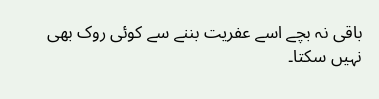باقی نہ بچے اسے عفریت بننے سے کوئی روک بھی نہیں سکتا۔